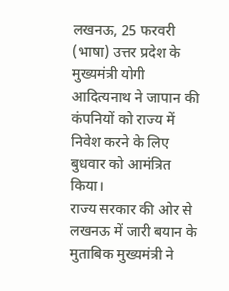लखनऊ, 25 फरवरी (भाषा) उत्तर प्रदेश के मुख्यमंत्री योगी आदित्यनाथ ने जापान की कंपनियों को राज्य में निवेश करने के लिए बुधवार को आमंत्रित किया।
राज्य सरकार की ओर से लखनऊ में जारी बयान के मुताबिक मुख्यमंत्री ने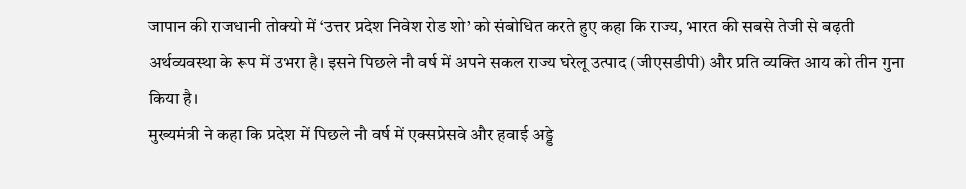जापान की राजधानी तोक्यो में ‘उत्तर प्रदेश निवेश रोड शो’ को संबोधित करते हुए कहा कि राज्य, भारत की सबसे तेजी से बढ़ती अर्थव्यवस्था के रूप में उभरा है। इसने पिछले नौ वर्ष में अपने सकल राज्य घरेलू उत्पाद (जीएसडीपी) और प्रति व्यक्ति आय को तीन गुना किया है।
मुख्यमंत्री ने कहा कि प्रदेश में पिछले नौ वर्ष में एक्सप्रेसवे और हवाई अड्डे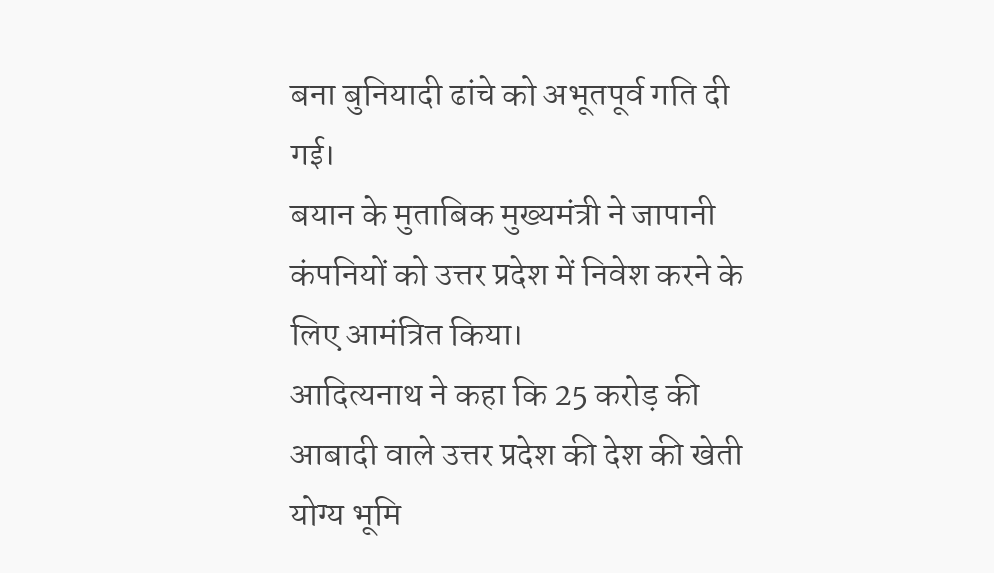बना बुनियादी ढांचे को अभूतपूर्व गति दी गई।
बयान के मुताबिक मुख्यमंत्री ने जापानी कंपनियों को उत्तर प्रदेश में निवेश करने के लिए आमंत्रित किया।
आदित्यनाथ ने कहा कि 25 करोड़ की आबादी वाले उत्तर प्रदेश की देश की खेती योग्य भूमि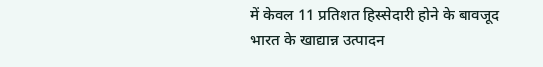में केवल 11 प्रतिशत हिस्सेदारी होने के बावजूद भारत के खाद्यान्न उत्पादन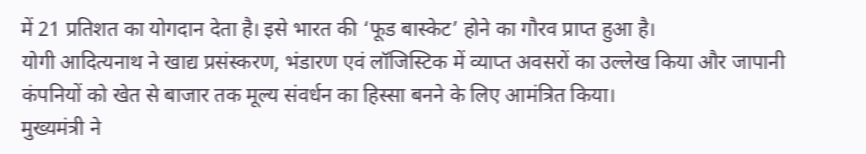में 21 प्रतिशत का योगदान देता है। इसे भारत की ‘फूड बास्केट’ होने का गौरव प्राप्त हुआ है।
योगी आदित्यनाथ ने खाद्य प्रसंस्करण, भंडारण एवं लॉजिस्टिक में व्याप्त अवसरों का उल्लेख किया और जापानी कंपनियों को खेत से बाजार तक मूल्य संवर्धन का हिस्सा बनने के लिए आमंत्रित किया।
मुख्यमंत्री ने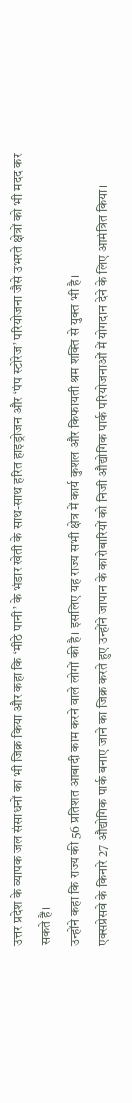उत्तर प्रदेश के व्यापक जल संसाधनों का भी जिक्र किया और कहा कि ‘मीठे पानी’ के भंडार खेती के साथ-साथ हरित हाइड्रोजन और ‘पंप स्टोरेज’ परियोजना जैसे उभरते क्षेत्रों को भी मदद कर सकते हैं।
उन्होंने कहा कि राज्य की 56 प्रतिशत आबादी काम करने वाले लोगों की है। इसलिए यह राज्य सभी क्षेत्र में कार्य कुशल और किफायती श्रम शक्ति से युक्त भी है।
एक्सप्रेसवे के किनारे 27 औद्योगिक पार्क बनाए जाने का जिक्र करते हुए उन्होंने जापान के कारोबारियों को निजी औद्योगिक पार्क परियोजनाओं में योगदान देने के लिए आमंत्रित किया।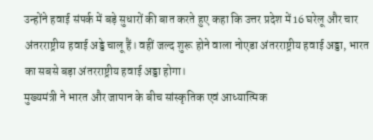उन्होंने हवाई संपर्क में बड़े सुधारों की बात करते हुए कहा कि उत्तर प्रदेश में 16 घरेलू और चार अंतरराष्ट्रीय हवाई अड्डे चालू हैं। वहीं जल्द शुरू होने वाला नोएडा अंतरराष्ट्रीय हवाई अड्डा, भारत का सबसे बड़ा अंतरराष्ट्रीय हवाई अड्डा होगा।
मुख्यमंत्री ने भारत और जापान के बीच सांस्कृतिक एवं आध्यात्मिक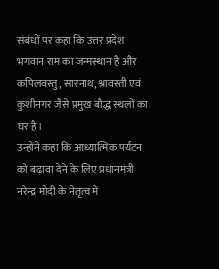संबंधों पर कहा कि उत्तर प्रदेश भगवान राम का जन्मस्थान है और कपिलवस्तु, सारनाथ, श्रावस्ती एवं कुशीनगर जैसे प्रमुख बौद्ध स्थलों का घर है।
उन्होंने कहा कि आध्यात्मिक पर्यटन को बढ़ावा देने के लिए प्रधानमंत्री नरेन्द्र मोदी के नेतृत्व में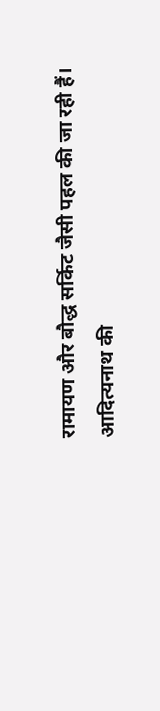रामायण और बौद्ध सर्किट जैसी पहल की जा रही हैं।
आदित्यनाथ की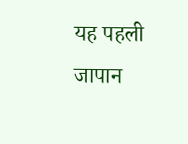यह पहली जापान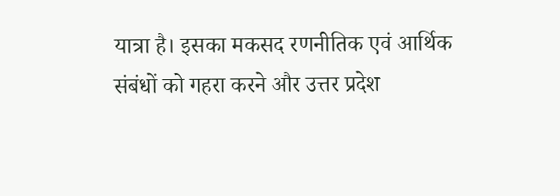यात्रा है। इसका मकसद रणनीतिक एवं आर्थिक संबंधों को गहरा करने और उत्तर प्रदेश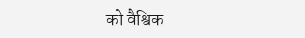को वैश्विक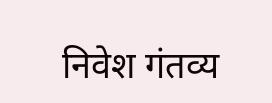निवेश गंतव्य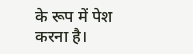के रूप में पेश करना है।